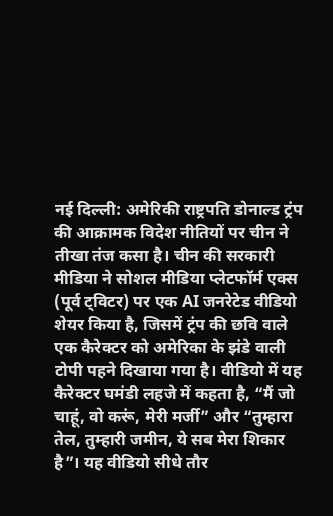नई दिल्ली: अमेरिकी राष्ट्रपति डोनाल्ड ट्रंप की आक्रामक विदेश नीतियों पर चीन ने तीखा तंज कसा है। चीन की सरकारी मीडिया ने सोशल मीडिया प्लेटफॉर्म एक्स (पूर्व ट्विटर) पर एक AI जनरेटेड वीडियो शेयर किया है, जिसमें ट्रंप की छवि वाले एक कैरेक्टर को अमेरिका के झंडे वाली टोपी पहने दिखाया गया है। वीडियो में यह कैरेक्टर घमंडी लहजे में कहता है, “मैं जो चाहूं, वो करूं, मेरी मर्जी” और “तुम्हारा तेल, तुम्हारी जमीन, ये सब मेरा शिकार है”। यह वीडियो सीधे तौर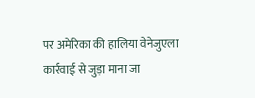पर अमेरिका की हालिया वेनेजुएला कार्रवाई से जुड़ा माना जा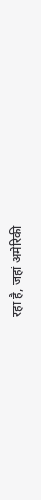रहा है, जहां अमेरिकी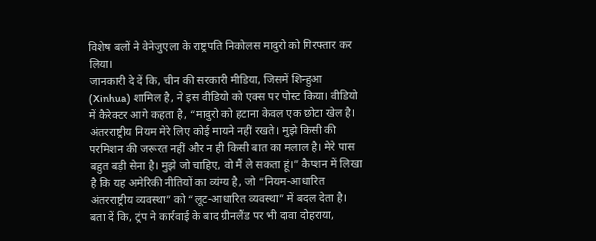विशेष बलों ने वेनेजुएला के राष्ट्रपति निकोलस मादुरो को गिरफ्तार कर लिया।
जानकारी दे दें कि, चीन की सरकारी मीडिया, जिसमें शिन्हुआ (Xinhua) शामिल है, ने इस वीडियो को एक्स पर पोस्ट किया। वीडियो में कैरेक्टर आगे कहता है, “मादुरो को हटाना केवल एक छोटा खेल है। अंतरराष्ट्रीय नियम मेरे लिए कोई मायने नहीं रखते। मुझे किसी की परमिशन की जरूरत नहीं और न ही किसी बात का मलाल है। मेरे पास बहुत बड़ी सेना है। मुझे जो चाहिए, वो मैं ले सकता हूं।” कैप्शन में लिखा है कि यह अमेरिकी नीतियों का व्यंग्य है, जो “नियम-आधारित अंतरराष्ट्रीय व्यवस्था” को “लूट-आधारित व्यवस्था” में बदल देता है।
बता दें कि, ट्रंप ने कार्रवाई के बाद ग्रीनलैंड पर भी दावा दोहराया,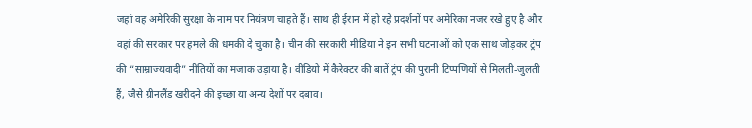जहां वह अमेरिकी सुरक्षा के नाम पर नियंत्रण चाहते हैं। साथ ही ईरान में हो रहे प्रदर्शनों पर अमेरिका नजर रखे हुए है और वहां की सरकार पर हमले की धमकी दे चुका है। चीन की सरकारी मीडिया ने इन सभी घटनाओं को एक साथ जोड़कर ट्रंप की “साम्राज्यवादी” नीतियों का मजाक उड़ाया है। वीडियो में कैरेक्टर की बातें ट्रंप की पुरानी टिप्पणियों से मिलती-जुलती हैं, जैसे ग्रीनलैंड खरीदने की इच्छा या अन्य देशों पर दबाव।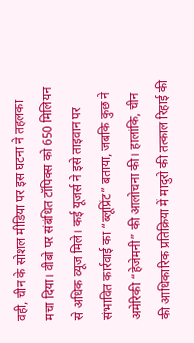वही, चीन के सोशल मीडिया पर इस घटना ने तहलका मचा दिया। वीबो पर संबंधित टॉपिक्स को 650 मिलियन से अधिक व्यूज मिले। कई यूजर्स ने इसे ताइवान पर संभावित कार्रवाई का “ब्लूप्रिंट” बताया, जबकि कुछ ने अमेरिकी “हेजेमनी” की आलोचना की। हालांकि, चीन की आधिकारिक प्रतिक्रिया में मादुरो की तत्काल रिहाई की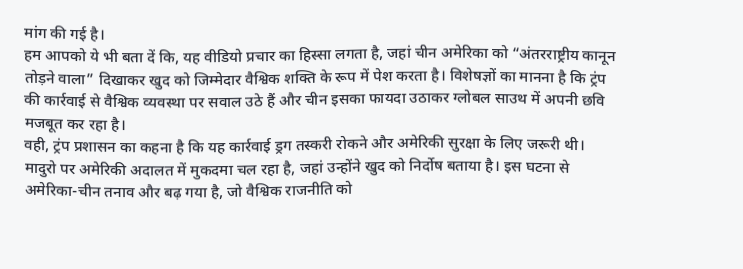मांग की गई है।
हम आपको ये भी बता दें कि, यह वीडियो प्रचार का हिस्सा लगता है, जहां चीन अमेरिका को “अंतरराष्ट्रीय कानून तोड़ने वाला” दिखाकर खुद को जिम्मेदार वैश्विक शक्ति के रूप में पेश करता है। विशेषज्ञों का मानना है कि ट्रंप की कार्रवाई से वैश्विक व्यवस्था पर सवाल उठे हैं और चीन इसका फायदा उठाकर ग्लोबल साउथ में अपनी छवि मजबूत कर रहा है।
वही, ट्रंप प्रशासन का कहना है कि यह कार्रवाई ड्रग तस्करी रोकने और अमेरिकी सुरक्षा के लिए जरूरी थी। मादुरो पर अमेरिकी अदालत में मुकदमा चल रहा है, जहां उन्होंने खुद को निर्दोष बताया है। इस घटना से अमेरिका-चीन तनाव और बढ़ गया है, जो वैश्विक राजनीति को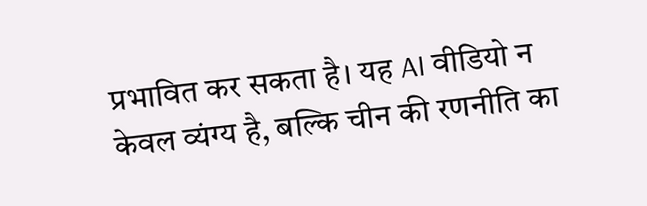प्रभावित कर सकता है। यह AI वीडियो न केवल व्यंग्य है, बल्कि चीन की रणनीति का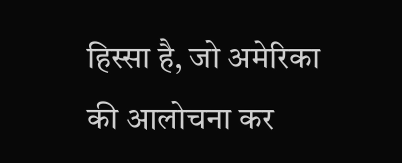हिस्सा है, जो अमेरिका की आलोचना कर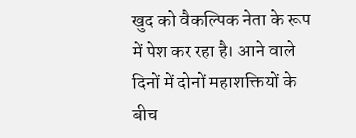खुद को वैकल्पिक नेता के रूप में पेश कर रहा है। आने वाले दिनों में दोनों महाशक्तियों के बीच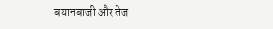बयानबाजी और तेज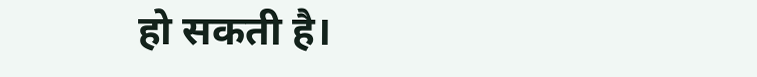हो सकती है।